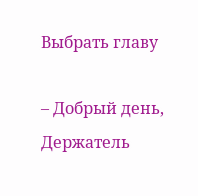Выбрать главу

– Добрый день, Держатель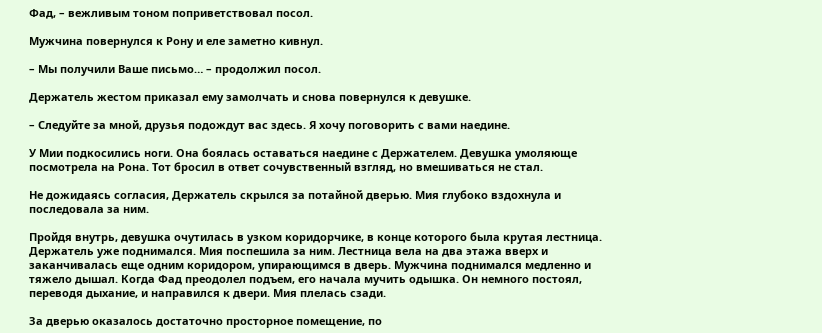Фад, – вежливым тоном поприветствовал посол.

Мужчина повернулся к Рону и еле заметно кивнул.

– Мы получили Ваше письмо… – продолжил посол.

Держатель жестом приказал ему замолчать и снова повернулся к девушке.

– Следуйте за мной, друзья подождут вас здесь. Я хочу поговорить с вами наедине.

У Мии подкосились ноги. Она боялась оставаться наедине с Держателем. Девушка умоляюще посмотрела на Рона. Тот бросил в ответ сочувственный взгляд, но вмешиваться не стал.

Не дожидаясь согласия, Держатель скрылся за потайной дверью. Мия глубоко вздохнула и последовала за ним.

Пройдя внутрь, девушка очутилась в узком коридорчике, в конце которого была крутая лестница. Держатель уже поднимался. Мия поспешила за ним. Лестница вела на два этажа вверх и заканчивалась еще одним коридором, упирающимся в дверь. Мужчина поднимался медленно и тяжело дышал. Когда Фад преодолел подъем, его начала мучить одышка. Он немного постоял, переводя дыхание, и направился к двери. Мия плелась сзади.

За дверью оказалось достаточно просторное помещение, по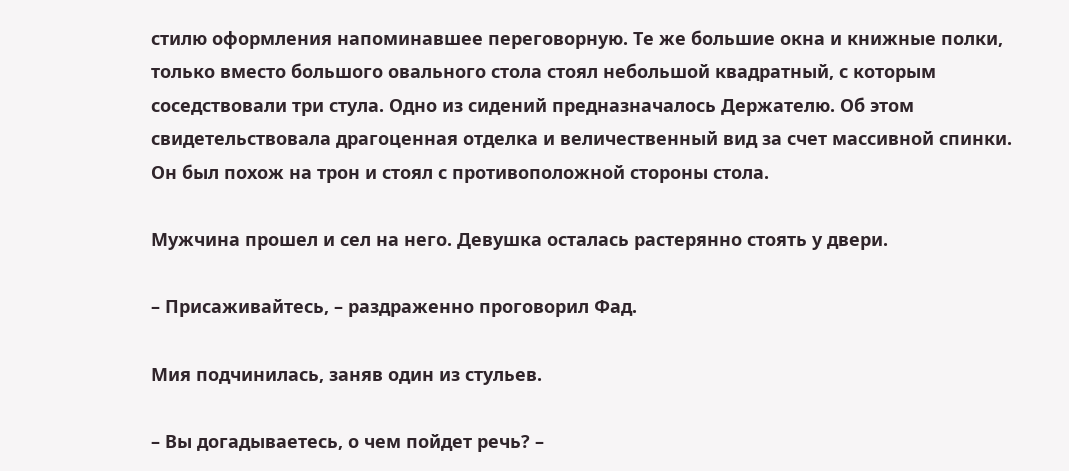стилю оформления напоминавшее переговорную. Те же большие окна и книжные полки, только вместо большого овального стола стоял небольшой квадратный, с которым соседствовали три стула. Одно из сидений предназначалось Держателю. Об этом свидетельствовала драгоценная отделка и величественный вид за счет массивной спинки. Он был похож на трон и стоял с противоположной стороны стола.

Мужчина прошел и сел на него. Девушка осталась растерянно стоять у двери.

– Присаживайтесь, – раздраженно проговорил Фад.

Мия подчинилась, заняв один из стульев.

– Вы догадываетесь, о чем пойдет речь? –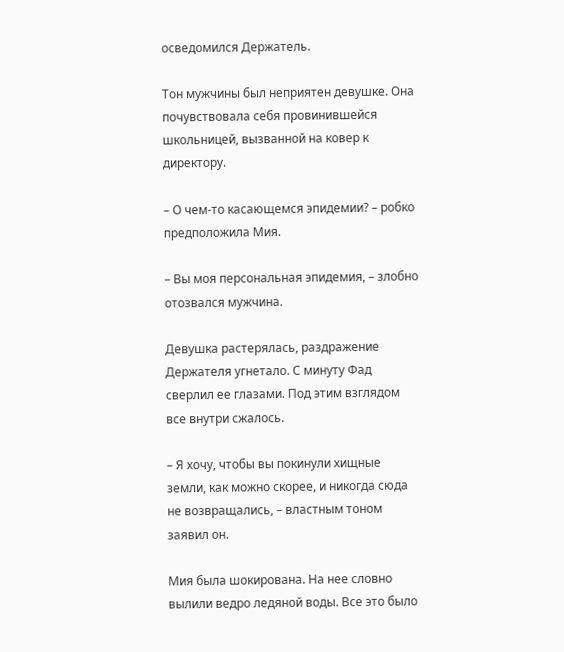осведомился Держатель.

Тон мужчины был неприятен девушке. Она почувствовала себя провинившейся школьницей, вызванной на ковер к директору.

– О чем-то касающемся эпидемии? – робко предположила Мия.

– Вы моя персональная эпидемия, – злобно отозвался мужчина.

Девушка растерялась, раздражение Держателя угнетало. С минуту Фад сверлил ее глазами. Под этим взглядом все внутри сжалось.

– Я хочу, чтобы вы покинули хищные земли, как можно скорее, и никогда сюда не возвращались, – властным тоном заявил он.

Мия была шокирована. На нее словно вылили ведро ледяной воды. Все это было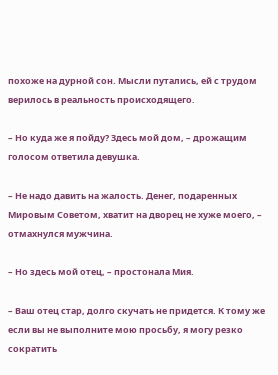похоже на дурной сон. Мысли путались, ей с трудом верилось в реальность происходящего.

– Но куда же я пойду? Здесь мой дом, – дрожащим голосом ответила девушка.

– Не надо давить на жалость. Денег, подаренных Мировым Советом, хватит на дворец не хуже моего, – отмахнулся мужчина.

– Но здесь мой отец, – простонала Мия.

– Ваш отец стар, долго скучать не придется. К тому же если вы не выполните мою просьбу, я могу резко сократить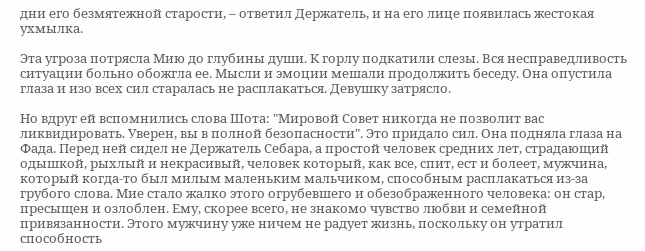дни его безмятежной старости, – ответил Держатель, и на его лице появилась жестокая ухмылка.

Эта угроза потрясла Мию до глубины души. К горлу подкатили слезы. Вся несправедливость ситуации больно обожгла ее. Мысли и эмоции мешали продолжить беседу. Она опустила глаза и изо всех сил старалась не расплакаться. Девушку затрясло.

Но вдруг ей вспомнились слова Шота: "Мировой Совет никогда не позволит вас ликвидировать. Уверен, вы в полной безопасности". Это придало сил. Она подняла глаза на Фада. Перед ней сидел не Держатель Себара, а простой человек средних лет, страдающий одышкой, рыхлый и некрасивый, человек который, как все, спит, ест и болеет, мужчина, который когда-то был милым маленьким мальчиком, способным расплакаться из-за грубого слова. Мие стало жалко этого огрубевшего и обезображенного человека: он стар, пресыщен и озлоблен. Ему, скорее всего, не знакомо чувство любви и семейной привязанности. Этого мужчину уже ничем не радует жизнь, поскольку он утратил способность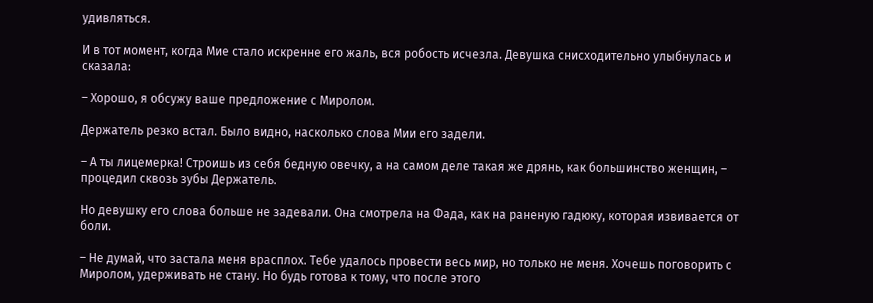удивляться.

И в тот момент, когда Мие стало искренне его жаль, вся робость исчезла. Девушка снисходительно улыбнулась и сказала:

– Хорошо, я обсужу ваше предложение с Миролом.

Держатель резко встал. Было видно, насколько слова Мии его задели.

– А ты лицемерка! Строишь из себя бедную овечку, а на самом деле такая же дрянь, как большинство женщин, – процедил сквозь зубы Держатель.

Но девушку его слова больше не задевали. Она смотрела на Фада, как на раненую гадюку, которая извивается от боли.

– Не думай, что застала меня врасплох. Тебе удалось провести весь мир, но только не меня. Хочешь поговорить с Миролом, удерживать не стану. Но будь готова к тому, что после этого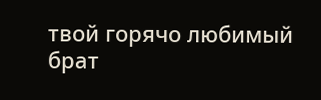твой горячо любимый брат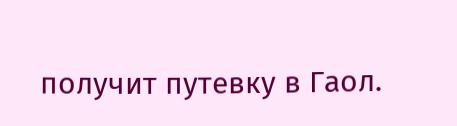получит путевку в Гаол.